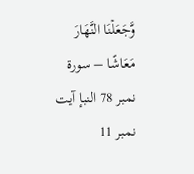وَّجَعَلۡنَا النَّهَارَ مَعَاشًا – سورۃ نمبر 78 النبإ آیت نمبر 11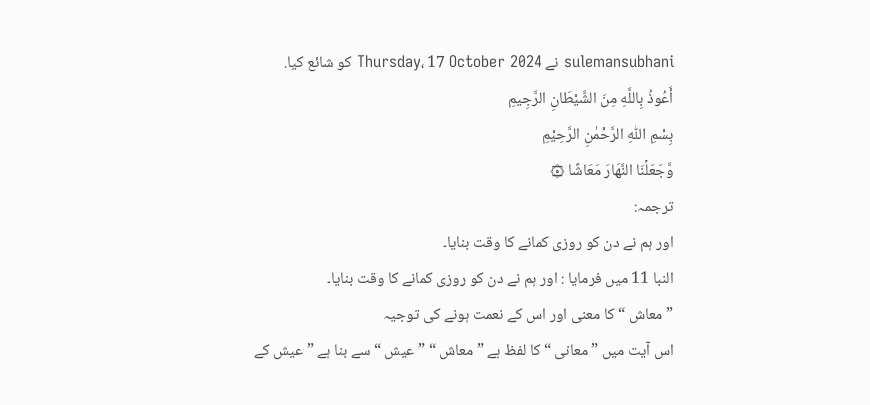sulemansubhani نے Thursday، 17 October 2024 کو شائع کیا.
أَعُوذُ بِاللَّهِ مِنَ الشَّيْطَانِ الرَّجِيمِ
بِسْمِ اللّٰهِ الرَّحْمٰنِ الرَّحِيْمِ
وَّجَعَلۡنَا النَّهَارَ مَعَاشًا ۞
ترجمہ:
اور ہم نے دن کو روزی کمانے کا وقت بنایا۔
النبا 11 میں فرمایا : اور ہم نے دن کو روزی کمانے کا وقت بنایا۔
” معاش “ کا معنی اور اس کے نعمت ہونے کی توجیہ
اس آیت میں ” معانی “ کا لفظ ہے ” معاش “ ” عیش “ سے بنا ہے ” عیش کے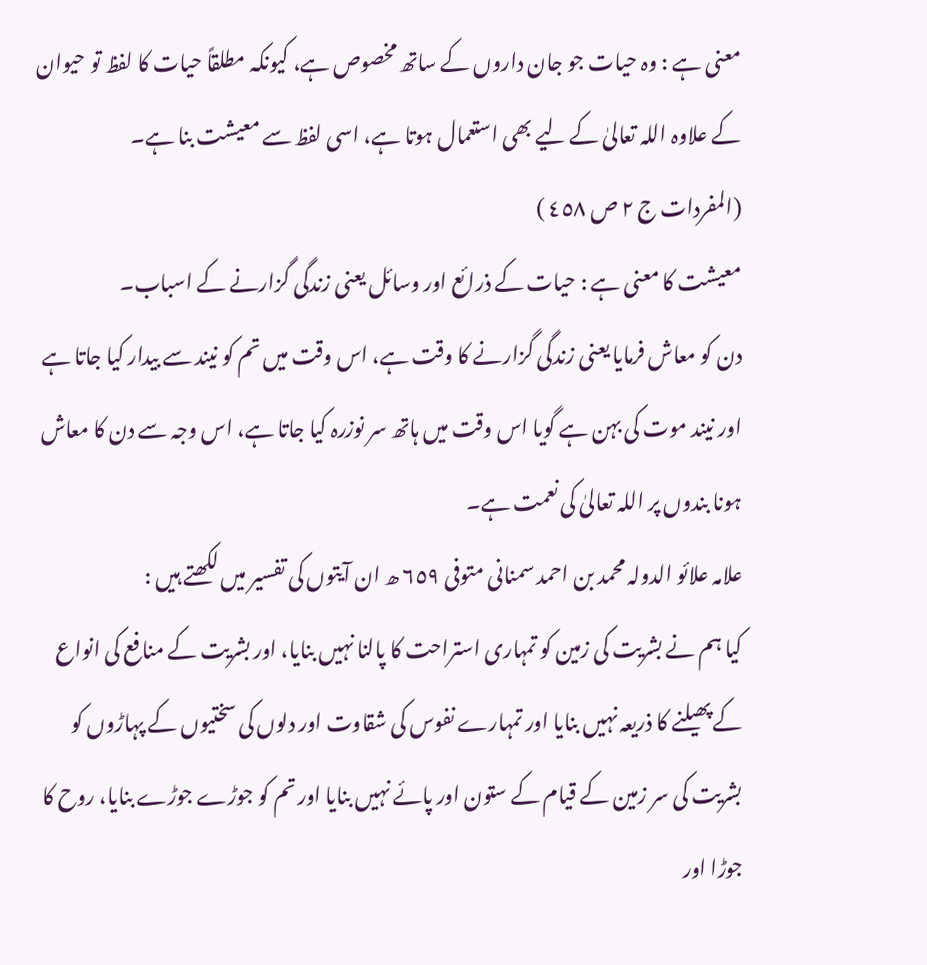معنی ہے : وہ حیات جو جان داروں کے ساتھ مخصوص ہے، کیونکہ مطلقاً حیات کا لفظ تو حیوان کے علاوہ اللہ تعالیٰ کے لیے بھی استعمال ہوتا ہے، اسی لفظ سے معیشت بنا ہے۔
(المفردات ج ٢ ص ٤٥٨ )
معیشت کا معنی ہے : حیات کے ذرائع اور وسائل یعنی زندگی گزارنے کے اسباب۔
دن کو معاش فرمایا یعنی زندگی گزارنے کا وقت ہے، اس وقت میں تم کو نیند سے بیدار کیا جاتا ہے اور نیند موت کی بہن ہے گویا اس وقت میں ہاتھ سر نوزرہ کیا جاتا ہے، اس وجہ سے دن کا معاش ہونا بندوں پر اللہ تعالیٰ کی نعمت ہے۔
علامہ علائو الدولہ محمد بن احمد سمنانی متوفی ٦٥٩ ھ ان آیتوں کی تفسیر میں لکھتے ہیں :
کیا ہم نے بشریت کی زمین کو تمہاری استراحت کا پالنا نہیں بنایا، اور بشریت کے منافع کی انواع کے پھیلنے کا ذریعہ نہیں بنایا اور تمہارے نفوس کی شقاوت اور دلوں کی سختیوں کے پہاڑوں کو بشریت کی سر زمین کے قیام کے ستون اور پائے نہیں بنایا اور تم کو جوڑے جوڑے بنایا، روح کا جوڑا اور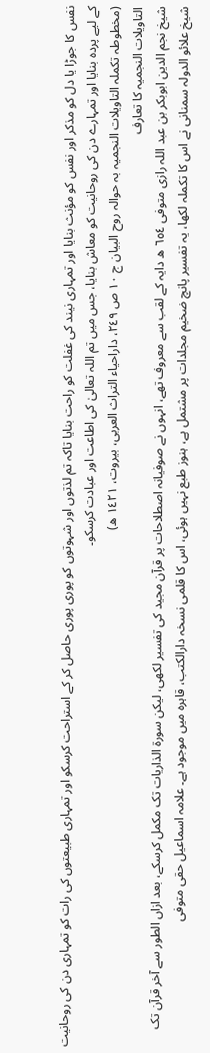نفس کا جوڑا یا دل کو مذکر اور نفس کو مؤنث بنایا اور تمہاری نیند کی غفلت کو راحت بنایا تاکہ تم لذتوں اور شہوتوں کو پوری پوری حاصل کر کے استراحت کرسکو اور تمہاری طبیعتوں کی رات کو تمہاری دن کی روحانیت کے لیے پردہ بنایا اور تمہارے دن کی روحانیت کو معاش بنایا، جس میں تم اللہ تعالیٰ کی اطاعت اور عبادت کرسکو۔
(مخطوطہ تکملہ التاویلات النجمیہ بہ حوالہ روح البیان ج ١٠ ص ٢٤٩، داراحیاء التراث العربی، بیروت، ١٤٢١ ھ)
التاویلات النجمیہ کا تعارف
شیخ نجم الدین ابوبکر بن عبد اللہ رازی متوفی ٦٥٤ ھ دایہ کے لقب سے معروف تھے، انہوں نے صوفیانہ اصطلاحات پر قرآن مجید کی تفسیر لکھی، لیکن سورة الذاریات تک مکمل کرسکے، بعد ازاں الطور سے آخر قرآن تک شیخ علائو الدولہ سمنانی نے اس کا تکملہ لکھا، یہ تفسیر پانچ ضخیم مجلدات پر مشتمل ہے، ہنوز طبع نہیں ہوئی، اس کا قلمی نسخہ دارالکتب، قاہرہ میں موجود ہے۔ علامہ اسماعیل حقی متوفی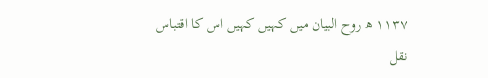١١٣٧ ھ روح البیان میں کہیں کہیں اس کا اقتباس نقل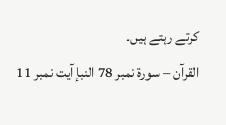کرتے رہتے ہیں۔
القرآن – سورۃ نمبر 78 النبإ آیت نمبر 11